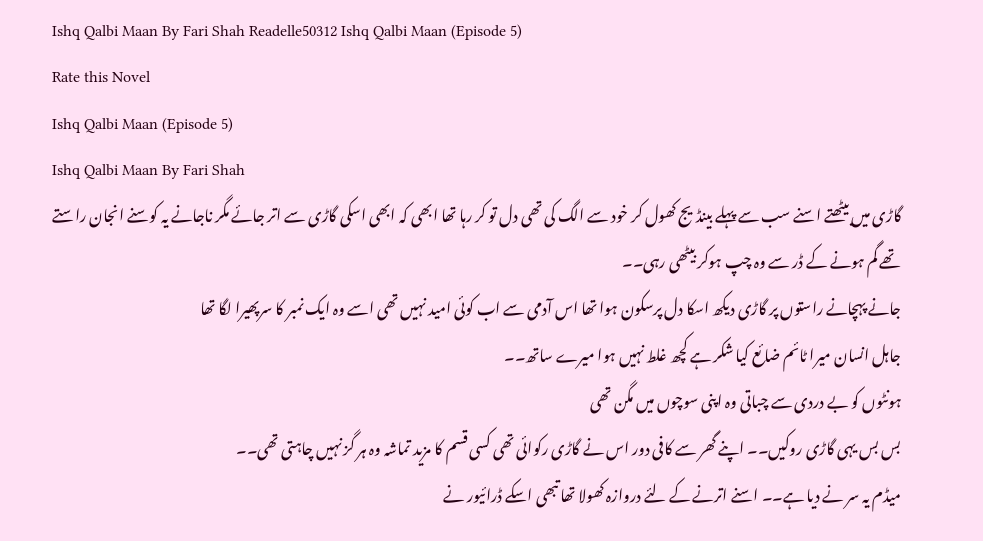Ishq Qalbi Maan By Fari Shah Readelle50312 Ishq Qalbi Maan (Episode 5)
Rate this Novel
Ishq Qalbi Maan (Episode 5)
Ishq Qalbi Maan By Fari Shah
گاڑی میں بیٹھتے اسنے سب سے پہلے بینڈیج کھول کر خود سے الگ کی تھی دل تو کر رہا تھا ابھی کہ ابھی اسکی گاڑی سے اتر جائے مگر ناجانے یہ کوسنے انجان راستے تھے گم ہونے کے ڈر سے وہ چپ ہوکر بیٹھی رہی۔۔
جانے پہچانے راستوں پر گاڑی دیکھ اسکا دل پرسکون ہوا تھا اس آدمی سے اب کوئی امید نہیں تھی اسے وہ ایک نمبر کا سرپھیرا لگا تھا
جاہل انسان میرا ٹائم ضائع کیا شکر ہے کچھ غلط نہیں ہوا میرے ساتھ۔۔
ہونٹوں کو بے دردی سے چباتی وہ اپنی سوچوں میں مگن تھی
بس بس یہی گاڑی روکیں۔۔ اپنے گھر سے کافی دور اس نے گاڑی رکوائی تھی کسی قسم کا مزید تماشہ وہ ہر گز نہیں چاہتی تھی۔۔
میڈم یہ سر نے دیا ہے۔۔ اسنے اترنے کے لئے دروازہ کھولا تھا تبھی اسکے ڈرائیور نے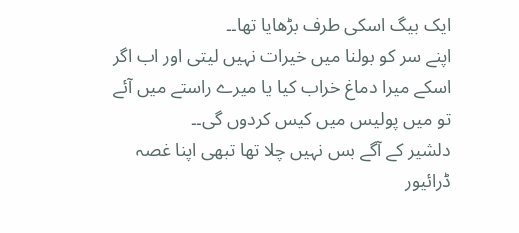ایک بیگ اسکی طرف بڑھایا تھا۔۔
اپنے سر کو بولنا میں خیرات نہیں لیتی اور اب اگر اسکے میرا دماغ خراب کیا یا میرے راستے میں آئے تو میں پولیس میں کیس کردوں گی۔۔
دلشیر کے آگے بس نہیں چلا تھا تبھی اپنا غصہ ڈرائیور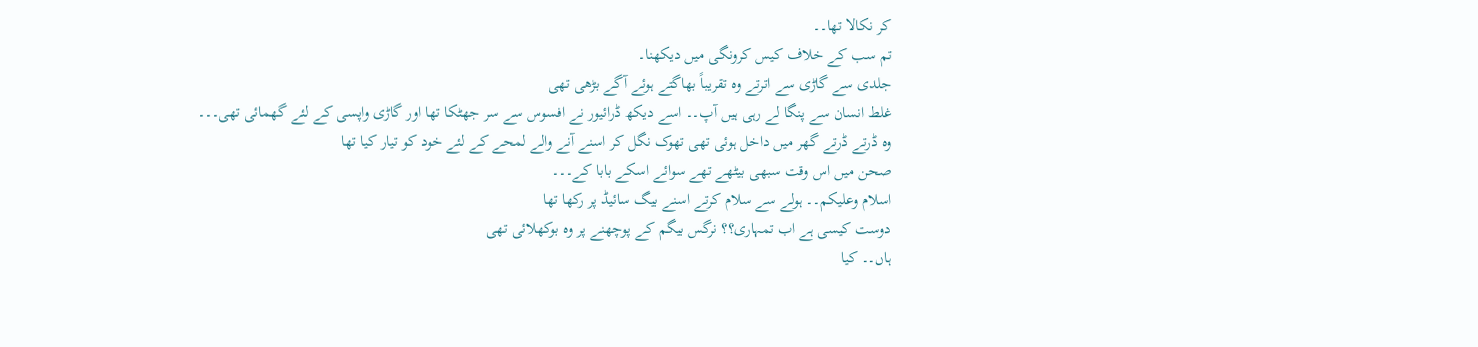کر نکالا تھا۔۔
تم سب کے خلاف کیس کرونگی میں دیکھنا۔
جلدی سے گاڑی سے اترتے وہ تقریباً بھاگتے ہوئے آگے بڑھی تھی
غلط انسان سے پنگا لے رہی ہیں آپ۔۔ اسے دیکھ ڈرائیور نے افسوس سے سر جھٹکا تھا اور گاڑی واپسی کے لئے گھمائی تھی۔۔۔
وہ ڈرتے ڈرتے گھر میں داخل ہوئی تھی تھوک نگل کر اسنے آنے والے لمحے کے لئے خود کو تیار کیا تھا
صحن میں اس وقت سبھی بیٹھے تھے سوائے اسکے بابا کے۔۔۔
اسلام وعلیکم۔۔ ہولے سے سلام کرتے اسنے بیگ سائیڈ پر رکھا تھا
دوست کیسی ہے اب تمہاری؟؟ نرگس بیگم کے پوچھنے پر وہ بوکھلائی تھی
ہاں۔۔ کیا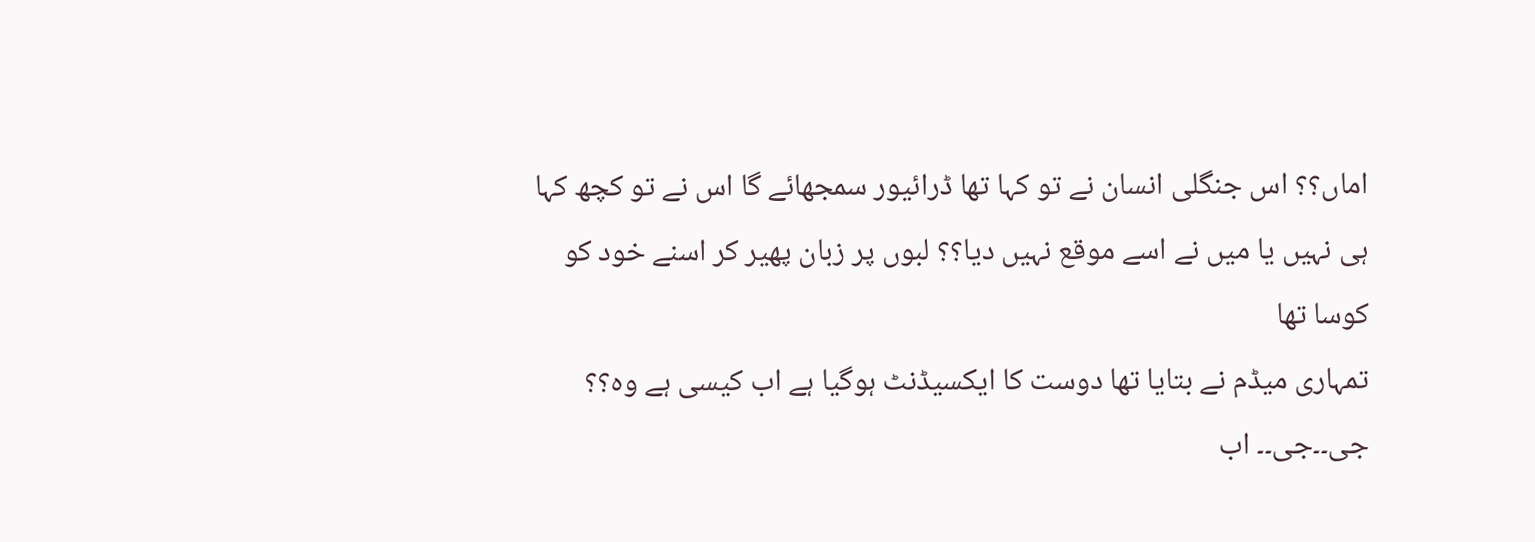اماں؟؟ اس جنگلی انسان نے تو کہا تھا ڈرائیور سمجھائے گا اس نے تو کچھ کہا ہی نہیں یا میں نے اسے موقع نہیں دیا؟؟ لبوں پر زبان پھیر کر اسنے خود کو کوسا تھا
تمہاری میڈم نے بتایا تھا دوست کا ایکسیڈنٹ ہوگیا ہے اب کیسی ہے وہ؟؟
جی۔۔جی۔۔ اب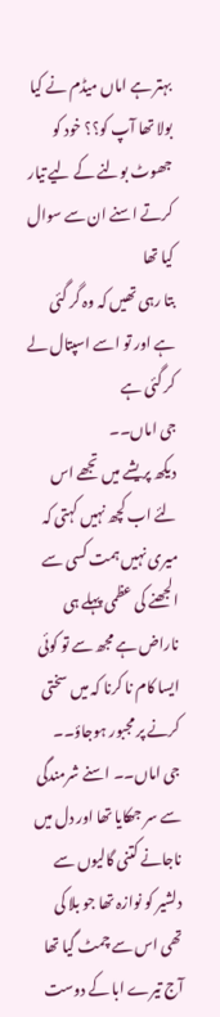بہتر ہے اماں میڈم نے کیا بولا تھا آپ کو؟؟ خود کو جھوٹ بولنے کے لیے تیار کرتے اسنے ان سے سوال کیا تھا
بتا رہی تھیں کہ وہ گر گئی ہے اور تو اسے اسپتال لے کر گئی ہے
جی اماں۔۔
دیکھ پریشے میں تجھے اس لئے اب کچھ نہیں کہتی کہ میری نہیں ہمت کسی سے الجھنے کی عظمی پہلے ہی ناراض ہے مجھ سے تو کوئی ایسا کام نا کرنا کہ میں سختی کرنے پر مجبور ہوجاؤ۔۔
جی اماں۔۔ اسنے شرمندگی سے سر جھکایا تھا اور دل میں ناجانے کتنی گالیوں سے دلشیر کو نوازہ تھا جو بلا کی تھی اس سے چمٹ گیا تھا
آج تیرے ابا کے دوست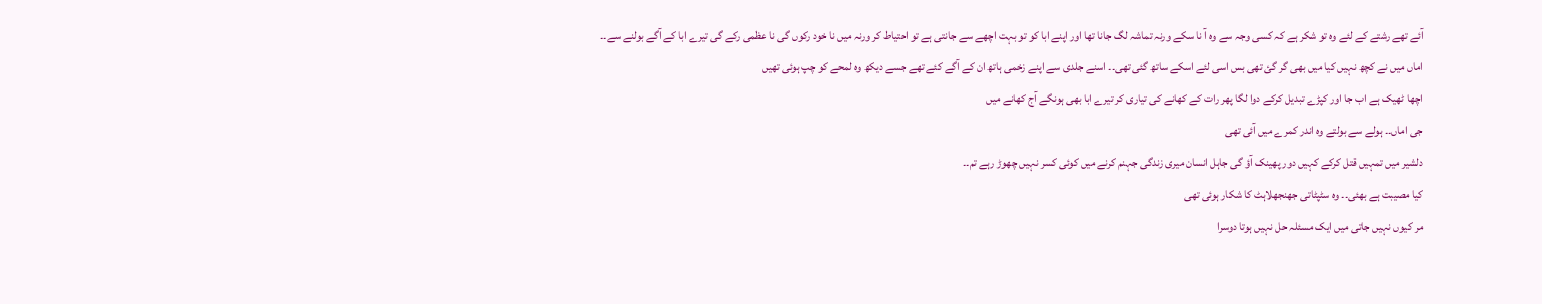آئے تھے رشتے کے لئے وہ تو شکر ہے کہ کسی وجہ سے وہ آ نا سکے ورنہ تماشہ لگ جانا تھا اور اپنے ابا کو تو بہت اچھے سے جانتی ہے تو احتیاط کر ورنہ میں نا خود رکوں گی نا عظمی رکے گی تیرے ابا کے آگے بولنے سے۔۔
اماں میں نے کچھ نہیں کیا میں بھی گر گئ تھی بس اسی لئے اسکے ساتھ گئی تھی۔۔ اسنے جلدی سے اپنے زخمی ہاتھ ان کے آگے کئے تھے جسے دیکھ وہ لمحے کو چپ ہوئی تھیں
اچھا ٹھیک ہے اب جا اور کپڑے تبدیل کرکے دوا لگا پھر رات کے کھانے کی تیاری کر تیرے ابا بھی ہونگے آج کھانے میں
جی اماں۔۔ ہولے سے بولتے وہ اندر کمرے میں آئی تھی
دلشیر میں تمہیں قتل کرکے کہیں دور پھینک آؤ گی جاہل انسان میری زندگی جہنم کرنے میں کوئی کسر نہیں چھوڑ رہے تم۔۔
کیا مصیبت ہے بھئی۔۔ وہ سٹپٹاتی جھنجھلاہٹ کا شکار ہوئی تھی
مر کیوں نہیں جاتی میں ایک مسئلہ حل نہیں ہوتا دوسرا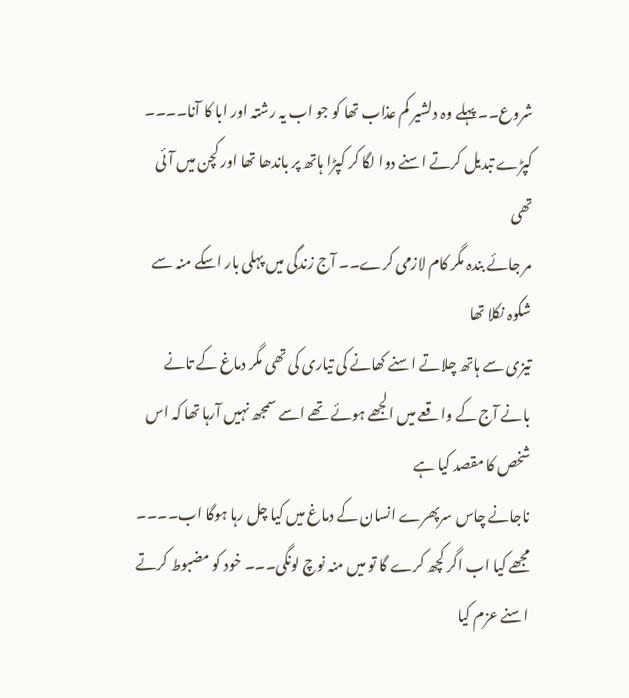شروع۔۔ پہلے وہ دلشیر کم عذاب تھا کو جو اب یہ رشتہ اور ابا کا آنا۔۔۔۔
کپڑے تبدیل کرتے اسنے دوا لگا کر کپڑا ہاتھ پر باندھا تھا اور کچن میں آئی تھی
مر جائے بندہ مگر کام لازمی کرے۔۔ آج زندگی میں پہلی بار اسکے منہ سے شکوہ نکلا تھا
تیزی سے ہاتھ چلاتے اسنے کھانے کی تیاری کی تھی مگر دماغ کے تانے بانے آج کے واقعے میں الجھے ہوئے تھے اسے سمجھ نہیں آرہا تھا کہ اس شخص کا مقصد کیا ہے
ناجانے چاس سرپھرے انسان کے دماغ میں کیا چل رہا ہوگا اب۔۔۔۔
مجھے کیا اب اگر کچھ کرے گا تو میں منہ نوچ لونگی۔۔۔ خود کو مضبوط کرتے اسنے عزم کیا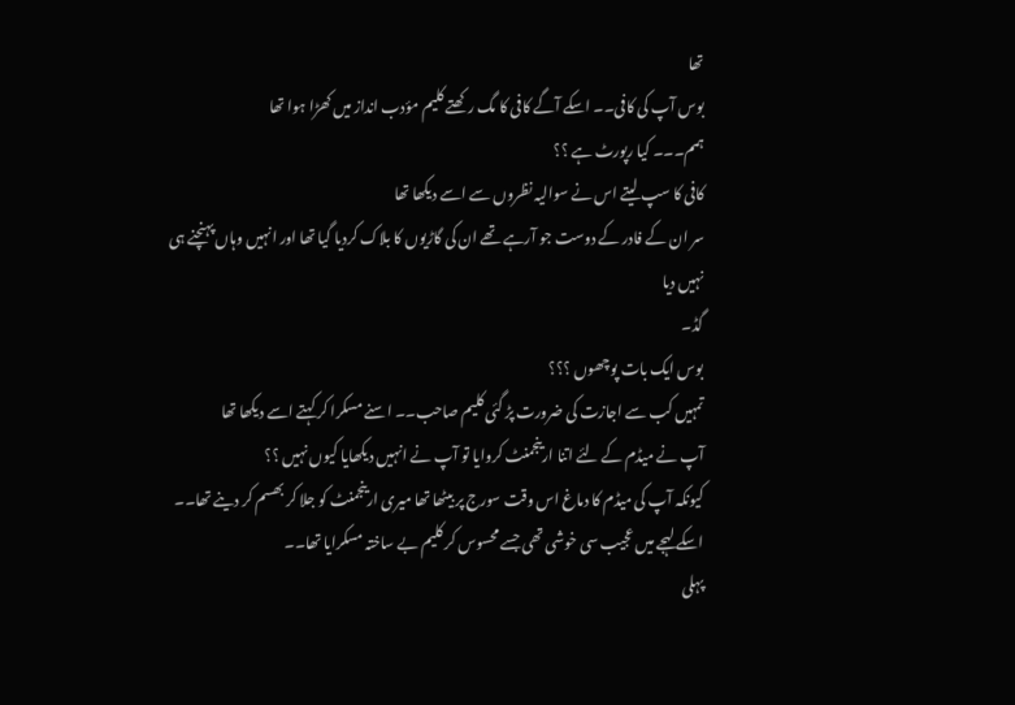تھا
بوس آپ کی کافی۔۔ اسکے آگے کافی کا مگ رکھتے کلیم مؤدب انداز میں کھڑا ہوا تھا
ہمم۔۔۔ کیا رپورٹ ہے ؟؟
کافی کا سپ لیتے اس نے سوالیہ نظروں سے اسے دیکھا تھا
سر ان کے فادر کے دوست جو آرہے تھے ان کی گاڑیوں کا بلاک کردیا گیا تھا اور انہیں وہاں پہنچنے ہی نہیں دیا
گڈ۔
بوس ایک بات پوچھوں ؟؟؟
تمہیں کب سے اجازت کی ضرورت پڑ گئی کلیم صاحب۔۔ اسنے مسکرا کر کہتے اسے دیکھا تھا
آپ نے میڈم کے لئے اتنا ارینجمنٹ کروایا تو آپ نے انہیں دیکھایا کیوں نہیں ؟؟
کیونکہ آپ کی میڈم کا دماغ اس وقت سورج پر بیٹھا تھا میری ارینجمنٹ کو جلا کر بھسم کر دینے تھا۔۔ اسکے لہجے میں عجیب سی خوشی تھی جسے محسوس کر کلیم بے ساختہ مسکرایا تھا۔۔
پہلی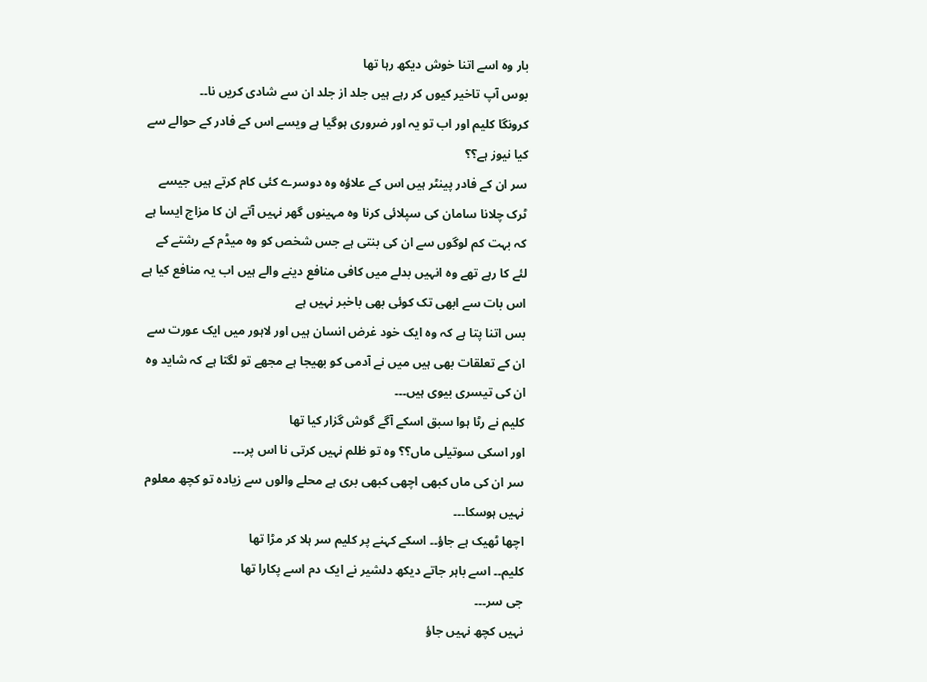بار وہ اسے اتنا خوش دیکھ رہا تھا
بوس آپ تاخیر کیوں کر رہے ہیں جلد از جلد ان سے شادی کریں نا۔۔
کرونگا کلیم اور اب تو یہ اور ضروری ہوگیا ہے ویسے اس کے فادر کے حوالے سے کیا نیوز ہے؟؟
سر ان کے فادر پینٹر ہیں اس کے علاؤہ وہ دوسرے کئی کام کرتے ہیں جیسے ٹرک چلانا سامان کی سپلائی کرنا وہ مہینوں گھر نہیں آتے ان کا مزاج ایسا ہے کہ بہت کم لوگوں سے ان کی بنتی ہے جس شخص کو وہ میڈم کے رشتے کے لئے کا رہے تھے وہ انہیں بدلے میں کافی منافع دینے والے ہیں اب یہ منافع کیا ہے اس بات سے ابھی تک کوئی بھی باخبر نہیں ہے
بس اتنا پتا ہے کہ وہ ایک خود غرض انسان ہیں اور لاہور میں ایک عورت سے ان کے تعلقات بھی ہیں میں نے آدمی کو بھیجا ہے مجھے تو لگتا ہے کہ شاید وہ ان کی تیسری بیوی ہیں۔۔۔
کلیم نے رٹا ہوا سبق اسکے آگے گوش گزار کیا تھا
اور اسکی سوتیلی ماں؟؟ وہ تو ظلم نہیں کرتی نا اس پر۔۔۔
سر ان کی ماں کبھی اچھی کبھی بری ہے محلے والوں سے زیادہ تو کچھ معلوم نہیں ہوسکا۔۔۔
اچھا ٹھیک ہے جاؤ۔۔ اسکے کہنے پر کلیم سر ہلا کر مڑا تھا
کلیم۔۔ اسے باہر جاتے دیکھ دلشیر نے ایک دم اسے پکارا تھا
جی سر۔۔۔
نہیں کچھ نہیں جاؤ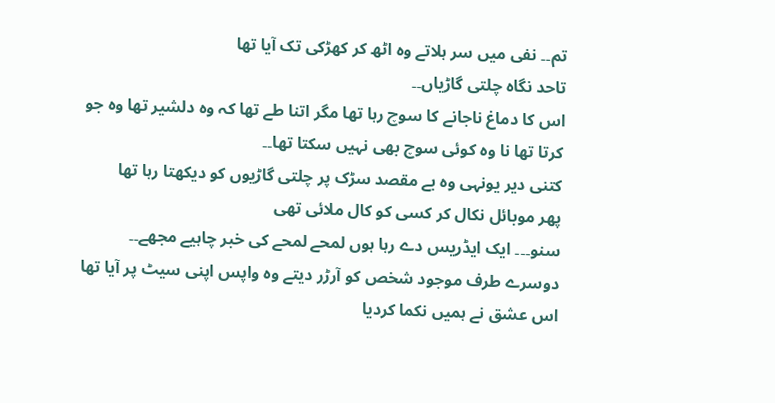تم۔۔ نفی میں سر ہلاتے وہ اٹھ کر کھڑکی تک آیا تھا
تاحد نگاہ چلتی گاڑیاں۔۔
اس کا دماغ ناجانے کا سوچ رہا تھا مگر اتنا طے تھا کہ وہ دلشیر تھا وہ جو کرتا تھا نا وہ کوئی سوچ بھی نہیں سکتا تھا۔۔
کتنی دیر یونہی وہ بے مقصد سڑک پر چلتی گاڑیوں کو دیکھتا رہا تھا
پھر موبائل نکال کر کسی کو کال ملائی تھی
سنو۔۔۔ ایک ایڈریس دے رہا ہوں لمحے لمحے کی خبر چاہیے مجھے۔۔
دوسرے طرف موجود شخص کو آرڑر دیتے وہ واپس اپنی سیٹ پر آیا تھا
اس عشق نے ہمیں نکما کردیا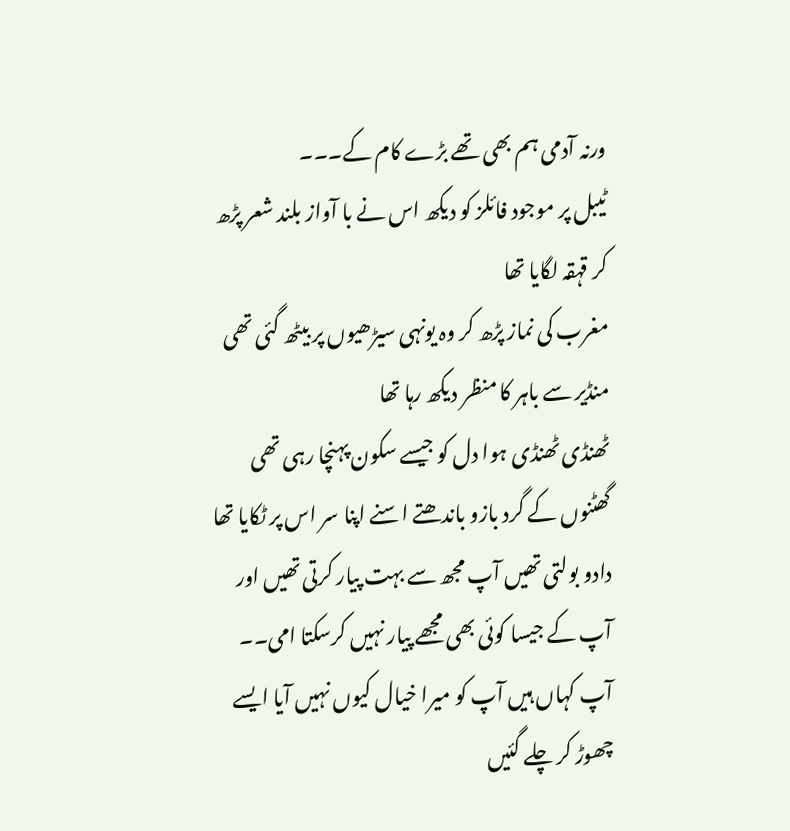ورنہ آدمی ہم بھی تھے بڑے کام کے۔۔۔
ٹیبل پر موجود فائلز کو دیکھ اس نے با آواز بلند شعر پڑھ کر قہقہ لگایا تھا
مغرب کی نماز پڑھ کر وہ یونہی سیڑھیوں پر بیٹھ گئی تھی منڈیر سے باہر کا منظر دیکھ رہا تھا
ٹھنڈی ٹھنڈی ہوا دل کو جیسے سکون پہنچا رہی تھی
گھٹنوں کے گرد بازو باندھتے اسنے اپنا سر اس پر ٹکایا تھا
دادو بولتی تھیں آپ مجھ سے بہت پیار کرتی تھیں اور آپ کے جیسا کوئی بھی مجھے پیار نہیں کرسکتا امی۔۔
آپ کہاں ہیں آپ کو میرا خیال کیوں نہیں آیا ایسے چھوڑ کر چلے گئیں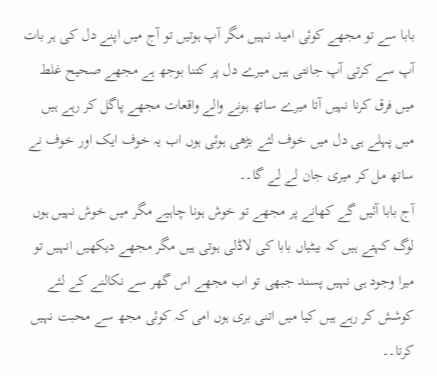بابا سے تو مجھے کوئی امید نہیں مگر آپ ہوتیں تو آج میں اپنے دل کی ہر بات آپ سے کرتی آپ جانتی ہیں میرے دل پر کتنا بوجھ ہے مجھے صحیح غلط میں فرق کرنا نہیں آتا میرے ساتھ ہونے والے واقعات مجھے پاگل کر رہے ہیں میں پہلے ہی دل میں خوف لئے بڑھی ہوئی ہوں اب یہ خوف ایک اور خوف نے ساتھ مل کر میری جان لے لے گا۔۔
آج بابا آئیں گے کھانے پر مجھے تو خوش ہونا چاہیے مگر میں خوش نہیں ہوں لوگ کہتے ہیں کہ بیٹیاں بابا کی لاڈلی ہوتی ہیں مگر مجھے دیکھیں انہیں تو میرا وجود ہی نہیں پسند جبھی تو اب مجھے اس گھر سے نکالنے کے لئے کوشش کر رہے ہیں کیا میں اتنی بری ہوں امی کہ کوئی مجھ سے محبت نہیں کرتا۔۔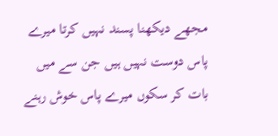مجھے دیکھنا پسند نہیں کرتا میرے پاس دوست نہیں ہیں جن سے میں بات کر سکوں میرے پاس خوش رہنے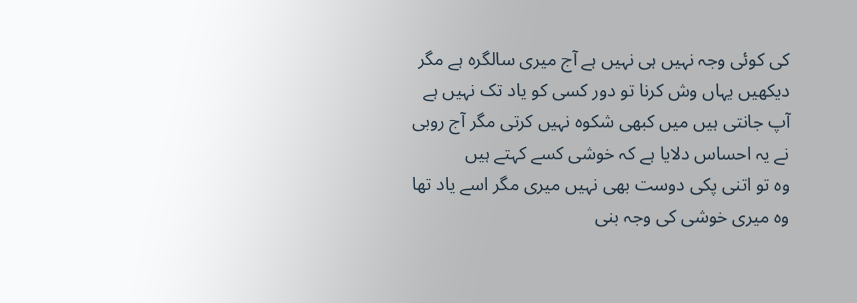کی کوئی وجہ نہیں ہی نہیں ہے آج میری سالگرہ ہے مگر دیکھیں یہاں وش کرنا تو دور کسی کو یاد تک نہیں ہے آپ جانتی ہیں میں کبھی شکوہ نہیں کرتی مگر آج روبی نے یہ احساس دلایا ہے کہ خوشی کسے کہتے ہیں
وہ تو اتنی پکی دوست بھی نہیں میری مگر اسے یاد تھا وہ میری خوشی کی وجہ بنی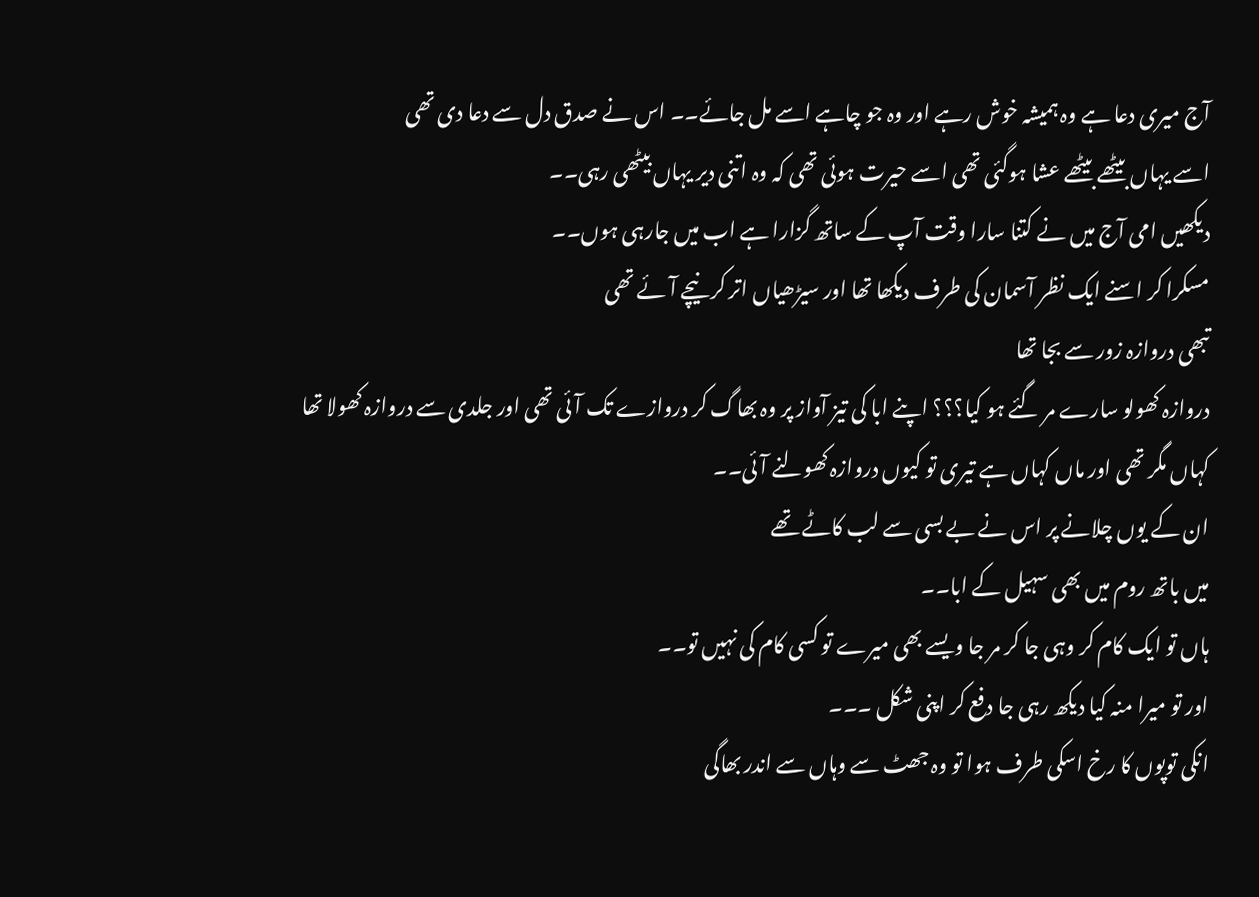آج میری دعا ہے وہ ہمیشہ خوش رہے اور وہ جو چاہے اسے مل جائے۔۔ اس نے صدق دل سے دعا دی تھی
اسے یہاں بیٹھے بیٹھے عشا ہوگئی تھی اسے حیرت ہوئی تھی کہ وہ اتنی دیر یہاں بیٹھی رہی۔۔
دیکھیں امی آج میں نے کتنا سارا وقت آپ کے ساتھ گزارا ہے اب میں جارہی ہوں۔۔
مسکرا کر اسنے ایک نظر آسمان کی طرف دیکھا تھا اور سیڑھیاں اتر کر نیچے آئے تھی
تبھی دروازہ زور سے بجا تھا
دروازہ کھولو سارے مر گئے ہو کیا؟؟؟ اپنے ابا کی تیز آواز پر وہ بھاگ کر دروازے تک آئی تھی اور جلدی سے دروازہ کھولا تھا
کہاں مگر تھی اور ماں کہاں ہے تیری تو کیوں دروازہ کھولنے آئی۔۔
ان کے یوں چلانے پر اس نے بے بسی سے لب کاٹے تھے
میں باتھ روم میں بھی سہیل کے ابا۔۔
ہاں تو ایک کام کر وہی جا کر مر جا ویسے بھی میرے تو کسی کام کی نہیں تو۔۔
اور تو میرا منہ کیا دیکھ رہی جا دفع کر اپنی شکل ۔۔۔
انکی توپوں کا رخ اسکی طرف ہوا تو وہ جھٹ سے وہاں سے اندر بھاگی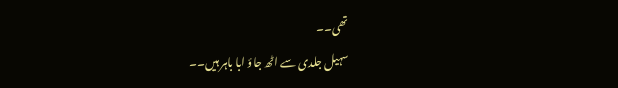تھی۔۔
سہیل جلدی سے اٹھ جاؤ ابا باہر ہیں۔۔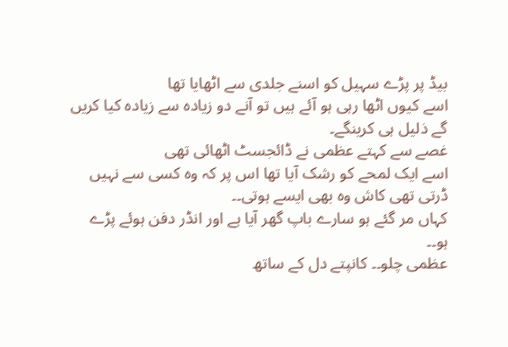بیڈ پر پڑے سہیل کو اسنے جلدی سے اٹھایا تھا
اسے کیوں اٹھا رہی ہو آئے ہیں تو آنے دو زیادہ سے زیادہ کیا کریں گے ذلیل ہی کرینگے۔
غصے سے کہتے عظمی نے ڈائجسٹ اٹھائی تھی
اسے ایک لمحے کو رشک آیا تھا اس پر کہ وہ کسی سے نہیں ڈرتی تھی کاش وہ بھی ایسے ہوتی۔۔
کہاں مر گئے ہو سارے باپ گھر آیا ہے اور انڈر دفن ہوئے پڑے ہو۔۔
عظمی چلو۔۔ کانپتے دل کے ساتھ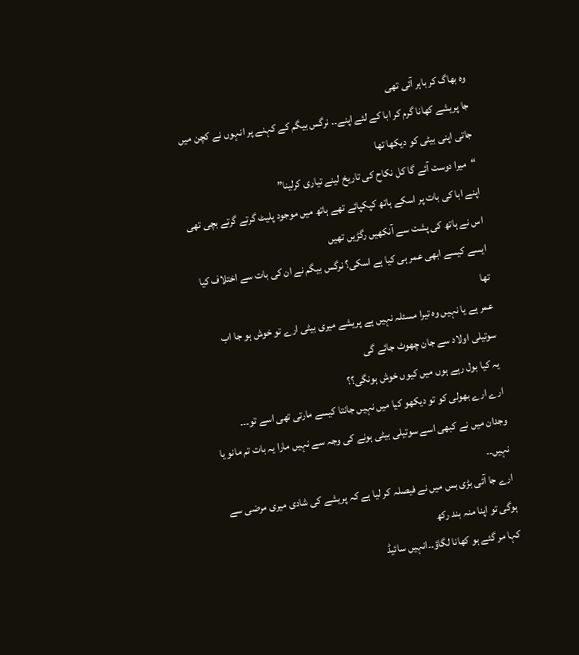وہ بھاگ کر باہر آئی تھی
جا پریشے کھانا گرم کر ابا کے لئے اپنے۔۔ نرگس بیگم کے کہنے پر انہوں نے کچن میں جاتی اپنی بیٹی کو دیکھا تھا
“میرا دوست آئے گا کل نکاح کی تاریخ لینے تیاری کرلینا”
اپنے ابا کی بات پر اسکے ہاتھ کپکپائے تھے ہاتھ میں موجود پلیٹ گرتے گرتے بچی تھی اس نے ہاتھ کی پشت سے آنکھیں رگڑیں تھیں
ایسے کیسے ابھی عمر ہی کیا ہے اسکی؟ نرگس بیگم نے ان کی بات سے اختلاف کیا تھا
عمر ہے یا نہیں وہ تیرا مسئلہ نہیں ہے پریشے میری بیٹی ارے تو خوش ہو جا اب سوتیلی اولاد سے جان چھوٹ جائے گی
یہ کیا بول رہے ہوں میں کیوں خوش ہونگی؟؟
ارے ارے بھولی کو تو دیکھو کیا میں نہیں جانتا کیسے مارتی تھی اسے تو۔۔۔
وجدان میں نے کبھی اسے سوتیلی بیٹی ہونے کی وجہ سے نہیں مارا یہ بات تم مانو یا نہیں۔۔
ارے جا آئی بڑی بس میں نے فیصلہ کر لیا ہے کہ پریشے کی شادی میری مرضی سے ہوگی تو اپنا منہ بند رکھ
کہا مر گئے ہو کھانا لگاؤ۔۔انہیں سائیڈ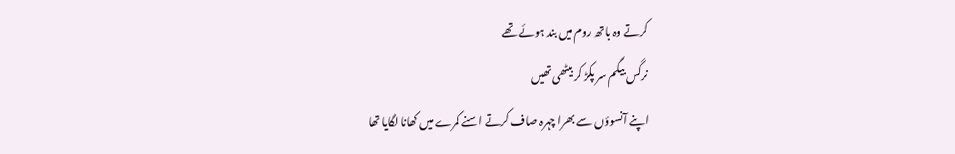کرتے وہ باتھ روم میں بند ہوئے تھے
نرگس بیگم سر پکڑ کر بیٹھی تھیں
اپنے آنسوؤں سے بھرا چہرہ صاف کرتے اسنے کمرے میں کھانا لگایا تھا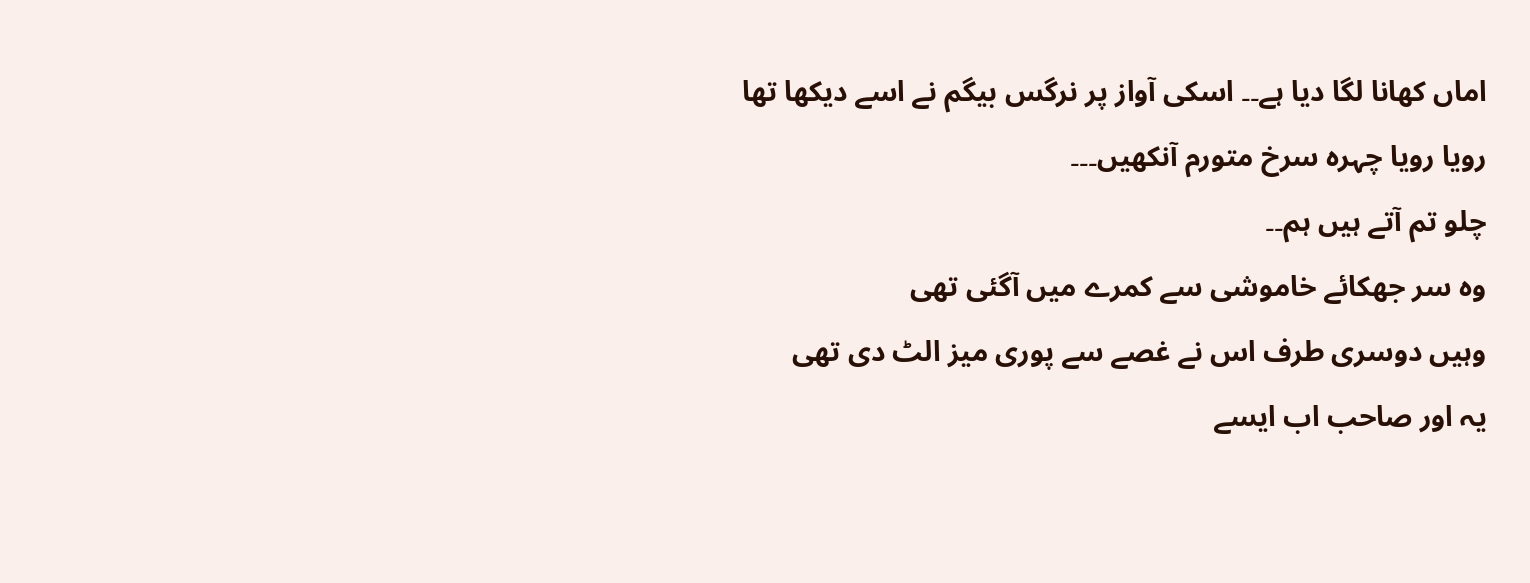اماں کھانا لگا دیا ہے۔۔ اسکی آواز پر نرگس بیگم نے اسے دیکھا تھا
رویا رویا چہرہ سرخ متورم آنکھیں۔۔۔
چلو تم آتے ہیں ہم۔۔
وہ سر جھکائے خاموشی سے کمرے میں آگئی تھی
وہیں دوسری طرف اس نے غصے سے پوری میز الٹ دی تھی
یہ اور صاحب اب ایسے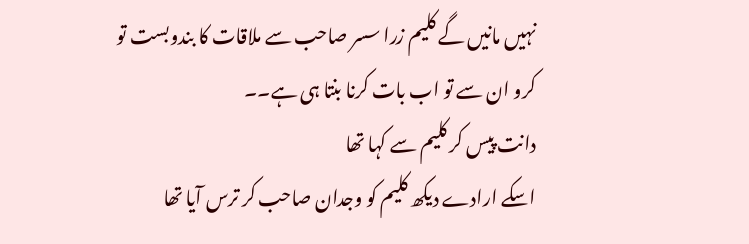نہیں مانیں گے کلیم زرا سسر صاحب سے ملاقات کا بندوبست تو کرو ان سے تو اب بات کرنا بنتا ہی ہے۔۔
دانت پیس کر کلیم سے کہا تھا
اسکے ارادے دیکھ کلیم کو وجدان صاحب کر ترس آیا تھا